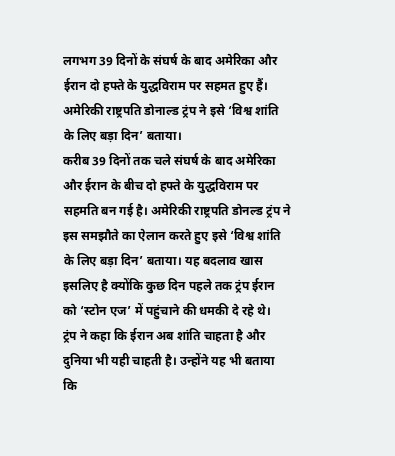लगभग 39 दिनों के संघर्ष के बाद अमेरिका और ईरान दो हफ्ते के युद्धविराम पर सहमत हुए हैं। अमेरिकी राष्ट्रपति डोनाल्ड ट्रंप ने इसे ‘विश्व शांति के लिए बड़ा दिन’ बताया।
करीब 39 दिनों तक चले संघर्ष के बाद अमेरिका और ईरान के बीच दो हफ्ते के युद्धविराम पर सहमति बन गई है। अमेरिकी राष्ट्रपति डोनल्ड ट्रंप ने इस समझौते का ऐलान करते हुए इसे ‘विश्व शांति के लिए बड़ा दिन’ बताया। यह बदलाव खास इसलिए है क्योंकि कुछ दिन पहले तक ट्रंप ईरान को ‘स्टोन एज’ में पहुंचाने की धमकी दे रहे थे।
ट्रंप ने कहा कि ईरान अब शांति चाहता है और दुनिया भी यही चाहती है। उन्होंने यह भी बताया कि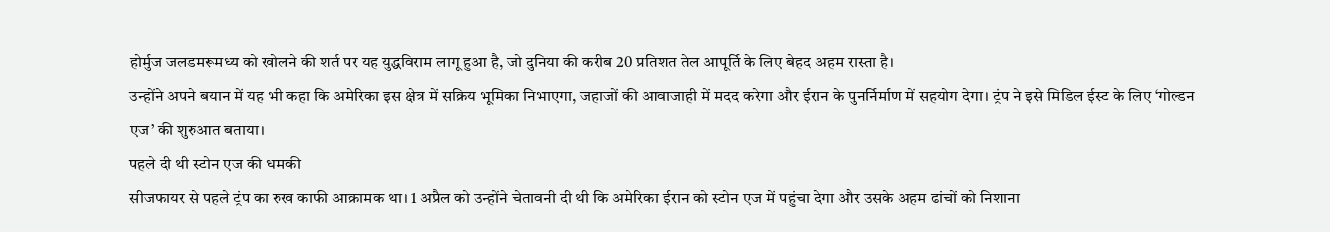होर्मुज जलडमरूमध्य को खोलने की शर्त पर यह युद्धविराम लागू हुआ है, जो दुनिया की करीब 20 प्रतिशत तेल आपूर्ति के लिए बेहद अहम रास्ता है।
उन्होंने अपने बयान में यह भी कहा कि अमेरिका इस क्षेत्र में सक्रिय भूमिका निभाएगा, जहाजों की आवाजाही में मदद करेगा और ईरान के पुनर्निर्माण में सहयोग देगा। ट्रंप ने इसे मिडिल ईस्ट के लिए ‘गोल्डन एज’ की शुरुआत बताया।
पहले दी थी स्टोन एज की धमकी
सीजफायर से पहले ट्रंप का रुख काफी आक्रामक था। 1 अप्रैल को उन्होंने चेतावनी दी थी कि अमेरिका ईरान को स्टोन एज में पहुंचा देगा और उसके अहम ढांचों को निशाना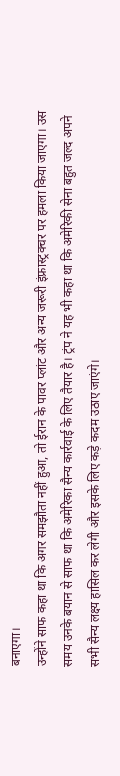बनाएगा।
उन्होंने साफ कहा था कि अगर समझौता नहीं हुआ, तो ईरान के पावर प्लांट और अन्य जरूरी इंफ्रास्ट्रक्चर पर हमला किया जाएगा। उस समय उनके बयान से साफ था कि अमेरिका सैन्य कार्रवाई के लिए तैयार है। ट्रंप ने यह भी कहा था कि अमेरिकी सेना बहुत जल्द अपने सभी सैन्य लक्ष्य हासिल कर लेगी और इसके लिए कड़े कदम उठाए जाएंगे।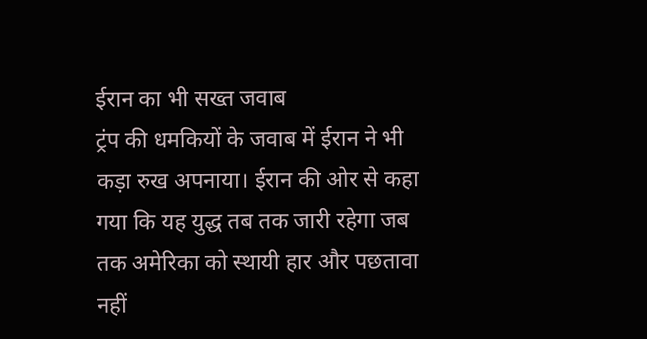ईरान का भी सख्त जवाब
ट्रंप की धमकियों के जवाब में ईरान ने भी कड़ा रुख अपनाया। ईरान की ओर से कहा गया कि यह युद्ध तब तक जारी रहेगा जब तक अमेरिका को स्थायी हार और पछतावा नहीं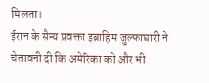मिलता।
ईरान के सैन्य प्रवक्ता इब्राहिम जुल्फाघारी ने चेतावनी दी कि अमेरिका को और भी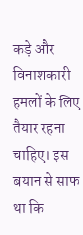कड़े और विनाशकारी हमलों के लिए तैयार रहना चाहिए। इस बयान से साफ था कि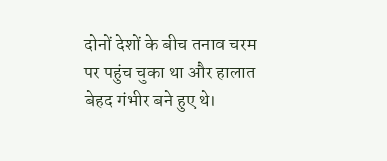दोनों देशों के बीच तनाव चरम पर पहुंच चुका था और हालात बेहद गंभीर बने हुए थे।